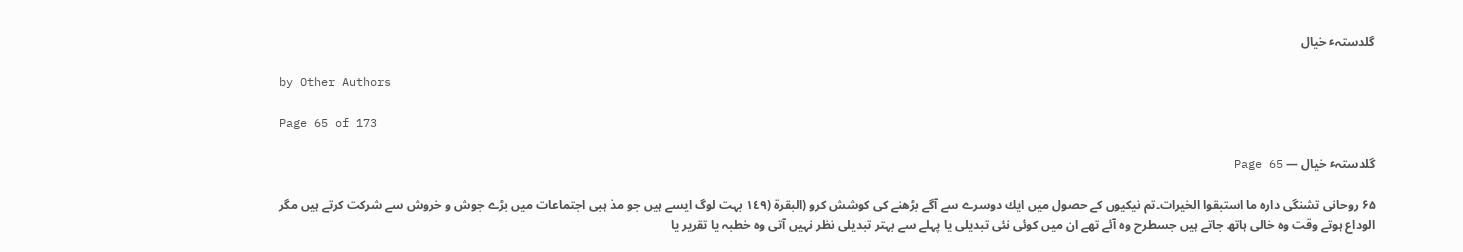گلدستہٴ خیال

by Other Authors

Page 65 of 173

گلدستہٴ خیال — Page 65

۶۵ روحانی تشنگی داره ما استبقوا الخیرات۔تم نیکیوں کے حصول ميں ايك دوسرے سے آگے بڑھنے کی کوشش کرو (البقرة (١٤٩ بہت لوگ ایسے ہیں جو مذ ہبی اجتماعات میں بڑے جوش و خروش سے شرکت کرتے ہیں مگر الوداع ہوتے وقت وہ خالی ہاتھ جاتے ہیں جسطرح وہ آئے تھے ان میں کوئی نئی تبدیلی یا پہلے سے بہتر تبدیلی نظر نہیں آتی وہ خطبہ یا تقریر یا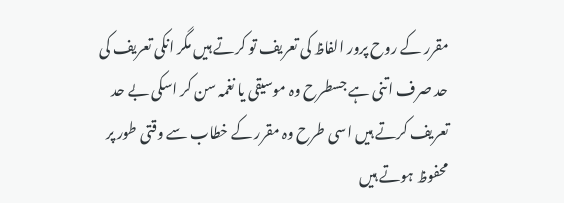مقرر کے روح پرور الفاظ کی تعریف تو کرتے ہیں مگر انکی تعریف کی حد صرف اتنی ہے جسطرح وہ موسیقی یا نغمہ سن کر اسکی بے حد تعریف کرتے ہیں اسی طرح وہ مقرر کے خطاب سے وقتی طور پر محفوظ ہوتے ہیں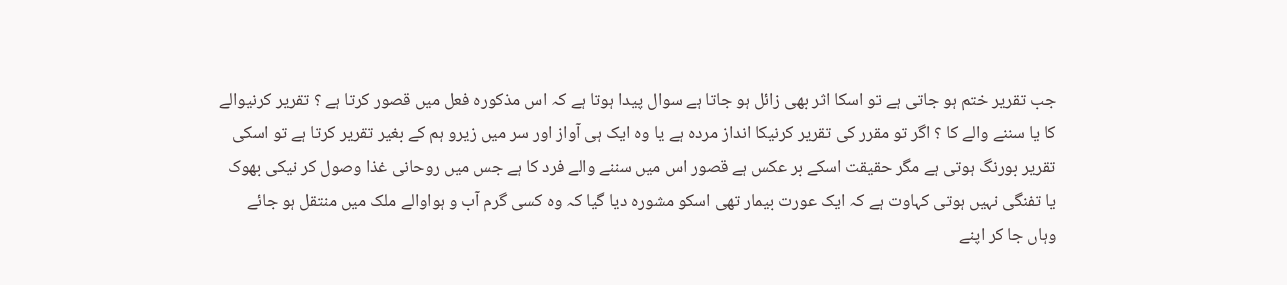جب تقریر ختم ہو جاتی ہے تو اسکا اثر بھی زائل ہو جاتا ہے سوال پیدا ہوتا ہے کہ اس مذکورہ فعل میں قصور کرتا ہے ؟ تقریر کرنیوالے کا یا سننے والے کا ؟ اگر تو مقرر کی تقریر کرنیکا انداز مردہ ہے یا وہ ایک ہی آواز اور سر میں زیرو ہم کے بغیر تقریر کرتا ہے تو اسکی تقریر بورنگ ہوتی ہے مگر حقیقت اسکے بر عکس ہے قصور اس میں سننے والے فرد کا ہے جس میں روحانی غذا وصول کر نیکی بھوک یا تفنگی نہیں ہوتی کہاوت ہے کہ ایک عورت بیمار تھی اسکو مشورہ دیا گیا کہ وہ کسی گرم آب و ہواوالے ملک میں منتقل ہو جائے وہاں جا کر اپنے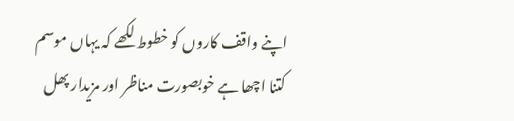اپنے واقف کاروں کو خطوط لکھے کہ یہاں موسم کتنا اچھا ہے خوبصورت مناظر اور مزیدار پھل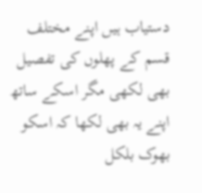دستیاب ہیں اپنے مختلف قسم کے پھلوں کی تفصیل بھی لکھی مگر اسکے ساتھ اپنے یہ بھی لکھا کہ اسکو بھوک بلکل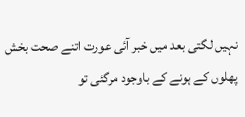نہیں لگتی بعد میں خبر آئی عورت اتنے صحت بخش پھلوں کے ہونے کے باوجود مرگئی تو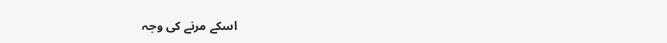اسکے مرنے کی وجہ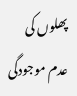پھلوں کی عدم موجودگی